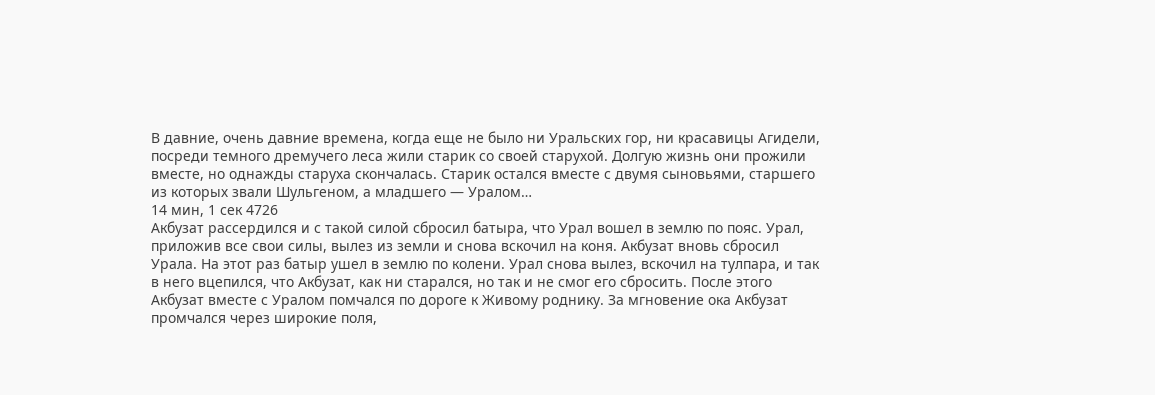В давние, очень давние времена, когда еще не было ни Уральских гор, ни красавицы Агидели, посреди темного дремучего леса жили старик со своей старухой. Долгую жизнь они прожили вместе, но однажды старуха скончалась. Старик остался вместе с двумя сыновьями, старшего из которых звали Шульгеном, а младшего — Уралом…
14 мин, 1 сек 4726
Акбузат рассердился и с такой силой сбросил батыра, что Урал вошел в землю по пояс. Урал, приложив все свои силы, вылез из земли и снова вскочил на коня. Акбузат вновь сбросил Урала. На этот раз батыр ушел в землю по колени. Урал снова вылез, вскочил на тулпара, и так в него вцепился, что Акбузат, как ни старался, но так и не смог его сбросить. После этого Акбузат вместе с Уралом помчался по дороге к Живому роднику. За мгновение ока Акбузат промчался через широкие поля,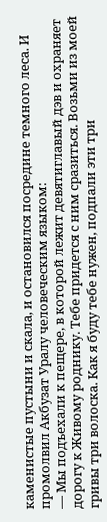каменистые пустыни и скала, и остановился посредине темного леса. И промолвил Акбузат Уралу человеческим языком:
— Мы подъехали к пещере, в которой лежит девятиглавый дэв и охраняет дорогу к Живому роднику. Тебе придется с ним сразиться. Возьми из моей гривы три волоска. Как я буду тебе нужен, подпали эти три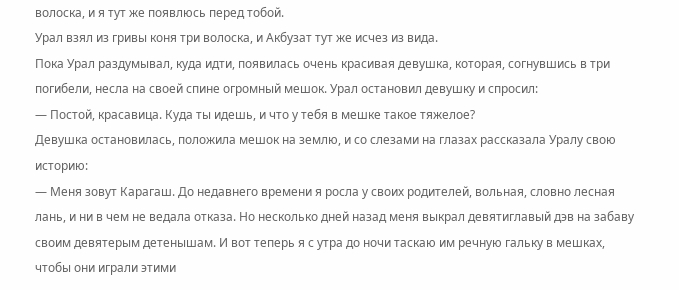волоска, и я тут же появлюсь перед тобой.
Урал взял из гривы коня три волоска, и Акбузат тут же исчез из вида.
Пока Урал раздумывал, куда идти, появилась очень красивая девушка, которая, согнувшись в три погибели, несла на своей спине огромный мешок. Урал остановил девушку и спросил:
— Постой, красавица. Куда ты идешь, и что у тебя в мешке такое тяжелое?
Девушка остановилась, положила мешок на землю, и со слезами на глазах рассказала Уралу свою историю:
— Меня зовут Карагаш. До недавнего времени я росла у своих родителей, вольная, словно лесная лань, и ни в чем не ведала отказа. Но несколько дней назад меня выкрал девятиглавый дэв на забаву своим девятерым детенышам. И вот теперь я с утра до ночи таскаю им речную гальку в мешках, чтобы они играли этими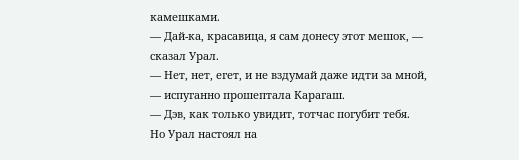камешками.
— Дай-ка, красавица, я сам донесу этот мешок, — сказал Урал.
— Нет, нет, егет, и не вздумай даже идти за мной, — испуганно прошептала Карагаш.
— Дэв, как только увидит, тотчас погубит тебя.
Но Урал настоял на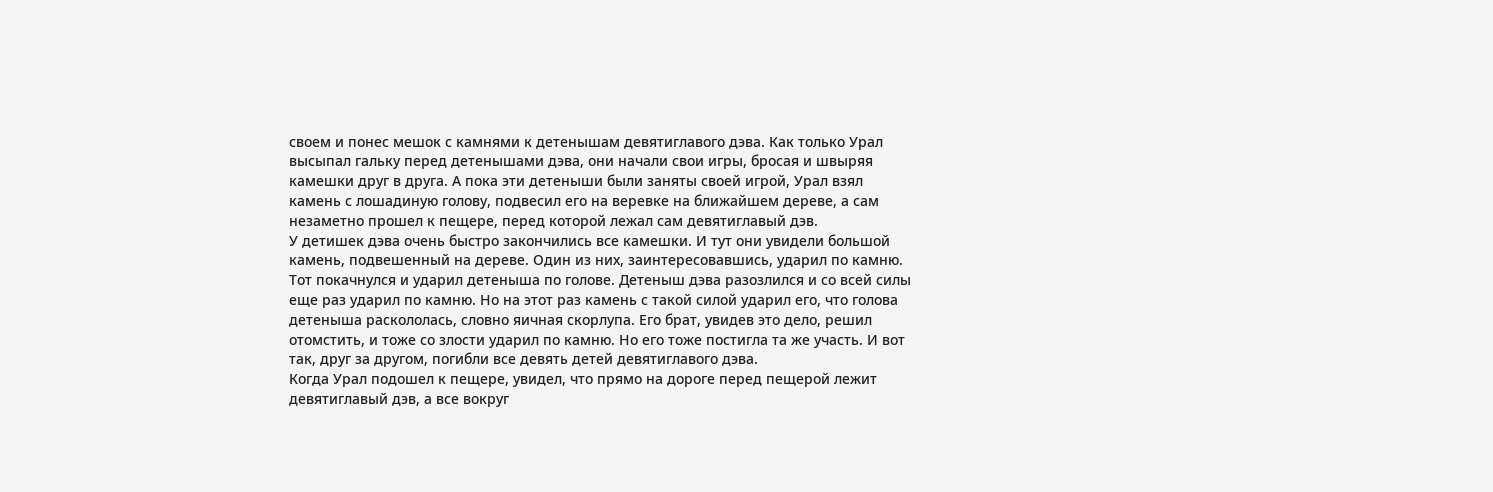своем и понес мешок с камнями к детенышам девятиглавого дэва. Как только Урал высыпал гальку перед детенышами дэва, они начали свои игры, бросая и швыряя камешки друг в друга. А пока эти детеныши были заняты своей игрой, Урал взял камень с лошадиную голову, подвесил его на веревке на ближайшем дереве, а сам незаметно прошел к пещере, перед которой лежал сам девятиглавый дэв.
У детишек дэва очень быстро закончились все камешки. И тут они увидели большой камень, подвешенный на дереве. Один из них, заинтересовавшись, ударил по камню. Тот покачнулся и ударил детеныша по голове. Детеныш дэва разозлился и со всей силы еще раз ударил по камню. Но на этот раз камень с такой силой ударил его, что голова детеныша раскололась, словно яичная скорлупа. Его брат, увидев это дело, решил отомстить, и тоже со злости ударил по камню. Но его тоже постигла та же участь. И вот так, друг за другом, погибли все девять детей девятиглавого дэва.
Когда Урал подошел к пещере, увидел, что прямо на дороге перед пещерой лежит девятиглавый дэв, а все вокруг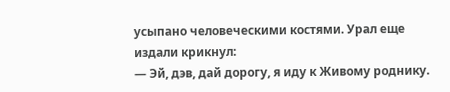усыпано человеческими костями. Урал еще издали крикнул:
— Эй, дэв, дай дорогу, я иду к Живому роднику.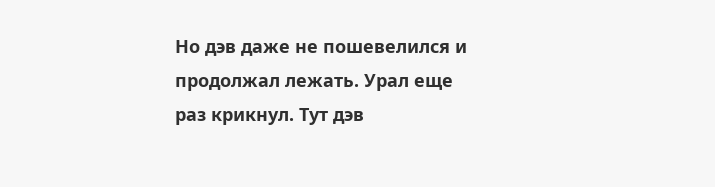Но дэв даже не пошевелился и продолжал лежать. Урал еще раз крикнул. Тут дэв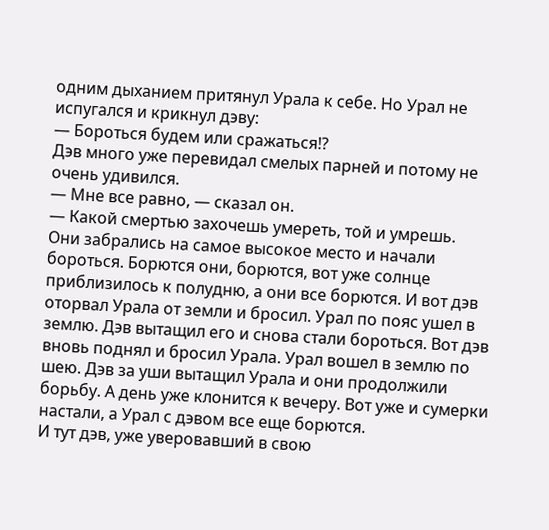одним дыханием притянул Урала к себе. Но Урал не испугался и крикнул дэву:
— Бороться будем или сражаться!?
Дэв много уже перевидал смелых парней и потому не очень удивился.
— Мне все равно, — сказал он.
— Какой смертью захочешь умереть, той и умрешь.
Они забрались на самое высокое место и начали бороться. Борются они, борются, вот уже солнце приблизилось к полудню, а они все борются. И вот дэв оторвал Урала от земли и бросил. Урал по пояс ушел в землю. Дэв вытащил его и снова стали бороться. Вот дэв вновь поднял и бросил Урала. Урал вошел в землю по шею. Дэв за уши вытащил Урала и они продолжили борьбу. А день уже клонится к вечеру. Вот уже и сумерки настали, а Урал с дэвом все еще борются.
И тут дэв, уже уверовавший в свою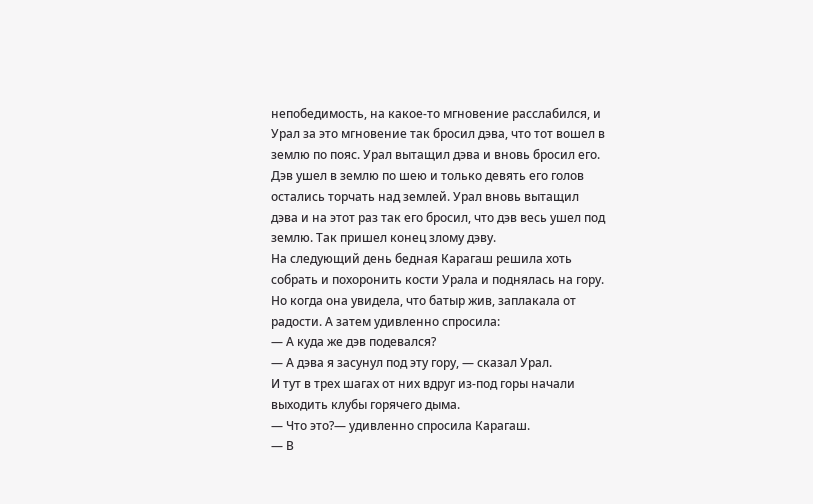непобедимость, на какое-то мгновение расслабился, и Урал за это мгновение так бросил дэва, что тот вошел в землю по пояс. Урал вытащил дэва и вновь бросил его. Дэв ушел в землю по шею и только девять его голов остались торчать над землей. Урал вновь вытащил дэва и на этот раз так его бросил, что дэв весь ушел под землю. Так пришел конец злому дэву.
На следующий день бедная Карагаш решила хоть собрать и похоронить кости Урала и поднялась на гору. Но когда она увидела, что батыр жив, заплакала от радости. А затем удивленно спросила:
— А куда же дэв подевался?
— А дэва я засунул под эту гору, — сказал Урал.
И тут в трех шагах от них вдруг из-под горы начали выходить клубы горячего дыма.
— Что это?— удивленно спросила Карагаш.
— В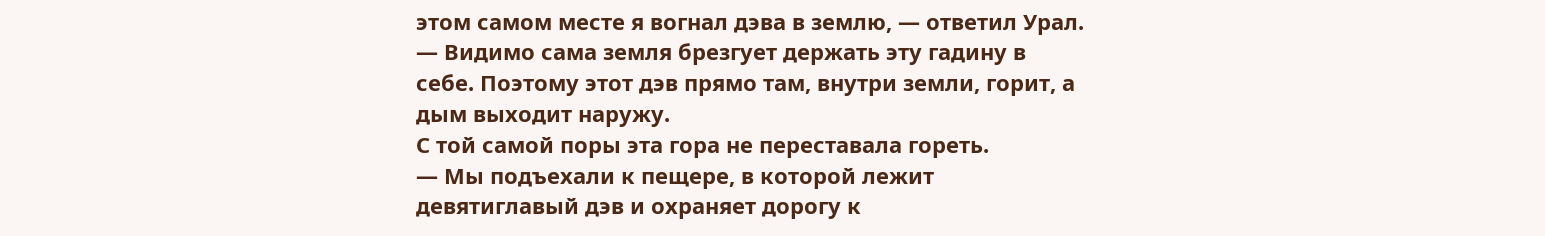этом самом месте я вогнал дэва в землю, — ответил Урал.
— Видимо сама земля брезгует держать эту гадину в себе. Поэтому этот дэв прямо там, внутри земли, горит, а дым выходит наружу.
С той самой поры эта гора не переставала гореть.
— Мы подъехали к пещере, в которой лежит девятиглавый дэв и охраняет дорогу к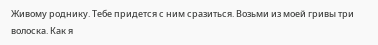Живому роднику. Тебе придется с ним сразиться. Возьми из моей гривы три волоска. Как я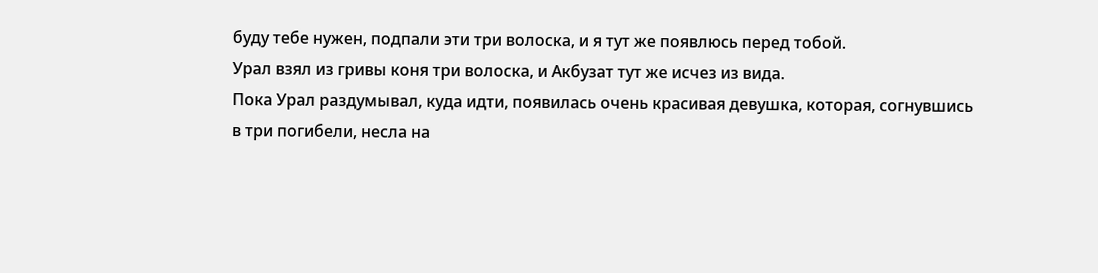буду тебе нужен, подпали эти три волоска, и я тут же появлюсь перед тобой.
Урал взял из гривы коня три волоска, и Акбузат тут же исчез из вида.
Пока Урал раздумывал, куда идти, появилась очень красивая девушка, которая, согнувшись в три погибели, несла на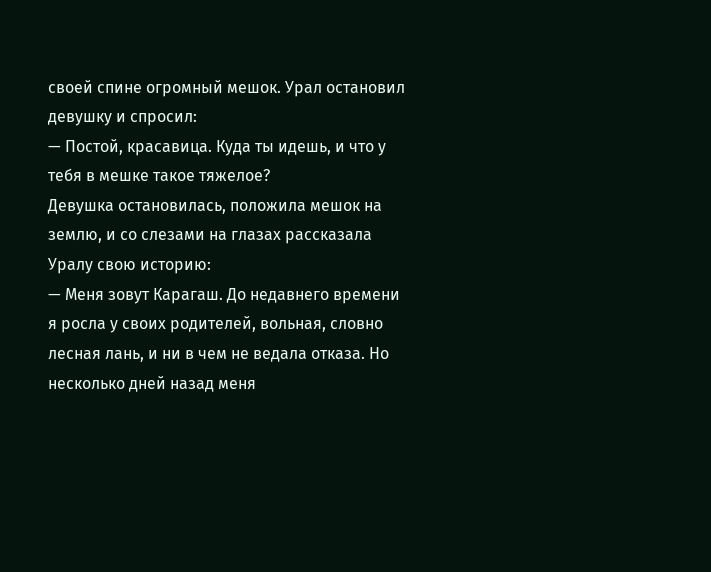своей спине огромный мешок. Урал остановил девушку и спросил:
— Постой, красавица. Куда ты идешь, и что у тебя в мешке такое тяжелое?
Девушка остановилась, положила мешок на землю, и со слезами на глазах рассказала Уралу свою историю:
— Меня зовут Карагаш. До недавнего времени я росла у своих родителей, вольная, словно лесная лань, и ни в чем не ведала отказа. Но несколько дней назад меня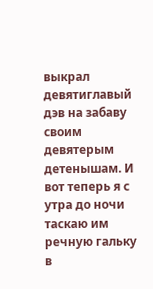выкрал девятиглавый дэв на забаву своим девятерым детенышам. И вот теперь я с утра до ночи таскаю им речную гальку в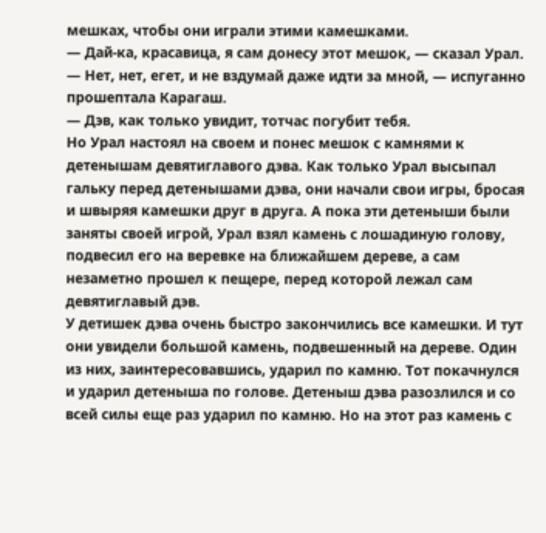мешках, чтобы они играли этими камешками.
— Дай-ка, красавица, я сам донесу этот мешок, — сказал Урал.
— Нет, нет, егет, и не вздумай даже идти за мной, — испуганно прошептала Карагаш.
— Дэв, как только увидит, тотчас погубит тебя.
Но Урал настоял на своем и понес мешок с камнями к детенышам девятиглавого дэва. Как только Урал высыпал гальку перед детенышами дэва, они начали свои игры, бросая и швыряя камешки друг в друга. А пока эти детеныши были заняты своей игрой, Урал взял камень с лошадиную голову, подвесил его на веревке на ближайшем дереве, а сам незаметно прошел к пещере, перед которой лежал сам девятиглавый дэв.
У детишек дэва очень быстро закончились все камешки. И тут они увидели большой камень, подвешенный на дереве. Один из них, заинтересовавшись, ударил по камню. Тот покачнулся и ударил детеныша по голове. Детеныш дэва разозлился и со всей силы еще раз ударил по камню. Но на этот раз камень с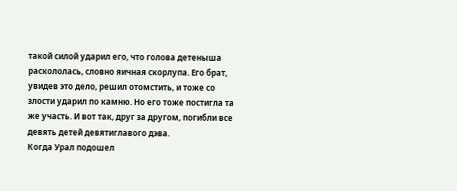такой силой ударил его, что голова детеныша раскололась, словно яичная скорлупа. Его брат, увидев это дело, решил отомстить, и тоже со злости ударил по камню. Но его тоже постигла та же участь. И вот так, друг за другом, погибли все девять детей девятиглавого дэва.
Когда Урал подошел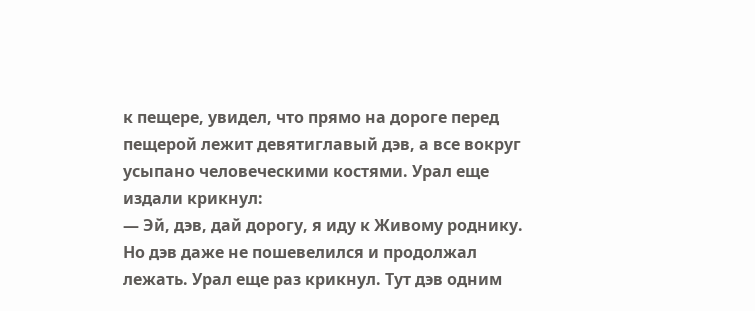к пещере, увидел, что прямо на дороге перед пещерой лежит девятиглавый дэв, а все вокруг усыпано человеческими костями. Урал еще издали крикнул:
— Эй, дэв, дай дорогу, я иду к Живому роднику.
Но дэв даже не пошевелился и продолжал лежать. Урал еще раз крикнул. Тут дэв одним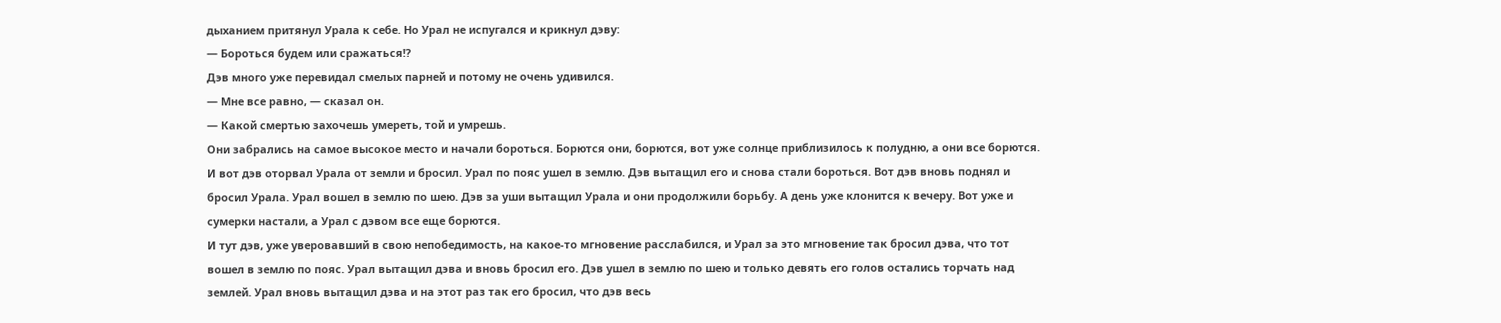дыханием притянул Урала к себе. Но Урал не испугался и крикнул дэву:
— Бороться будем или сражаться!?
Дэв много уже перевидал смелых парней и потому не очень удивился.
— Мне все равно, — сказал он.
— Какой смертью захочешь умереть, той и умрешь.
Они забрались на самое высокое место и начали бороться. Борются они, борются, вот уже солнце приблизилось к полудню, а они все борются. И вот дэв оторвал Урала от земли и бросил. Урал по пояс ушел в землю. Дэв вытащил его и снова стали бороться. Вот дэв вновь поднял и бросил Урала. Урал вошел в землю по шею. Дэв за уши вытащил Урала и они продолжили борьбу. А день уже клонится к вечеру. Вот уже и сумерки настали, а Урал с дэвом все еще борются.
И тут дэв, уже уверовавший в свою непобедимость, на какое-то мгновение расслабился, и Урал за это мгновение так бросил дэва, что тот вошел в землю по пояс. Урал вытащил дэва и вновь бросил его. Дэв ушел в землю по шею и только девять его голов остались торчать над землей. Урал вновь вытащил дэва и на этот раз так его бросил, что дэв весь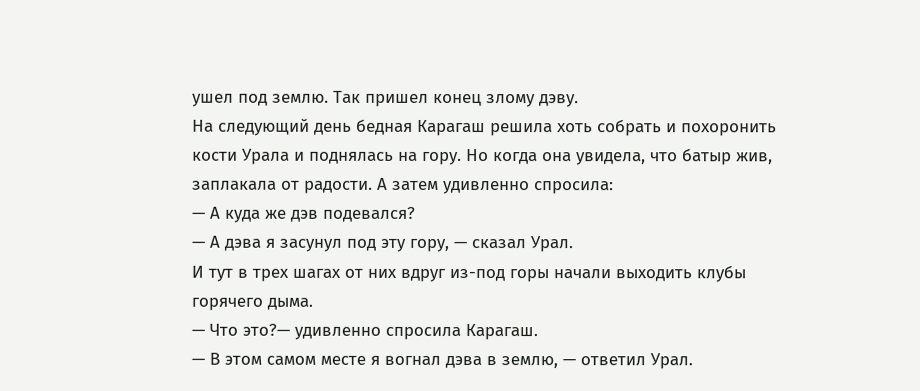ушел под землю. Так пришел конец злому дэву.
На следующий день бедная Карагаш решила хоть собрать и похоронить кости Урала и поднялась на гору. Но когда она увидела, что батыр жив, заплакала от радости. А затем удивленно спросила:
— А куда же дэв подевался?
— А дэва я засунул под эту гору, — сказал Урал.
И тут в трех шагах от них вдруг из-под горы начали выходить клубы горячего дыма.
— Что это?— удивленно спросила Карагаш.
— В этом самом месте я вогнал дэва в землю, — ответил Урал.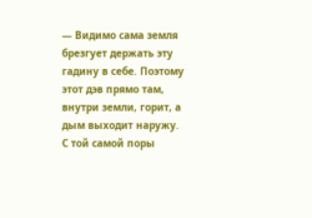— Видимо сама земля брезгует держать эту гадину в себе. Поэтому этот дэв прямо там, внутри земли, горит, а дым выходит наружу.
С той самой поры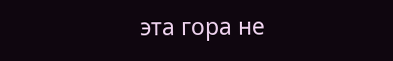эта гора не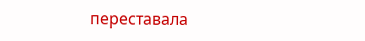переставала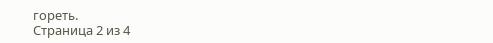гореть.
Страница 2 из 4